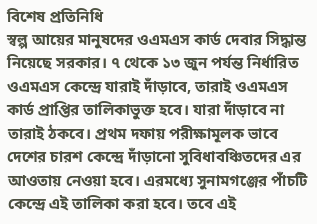বিশেষ প্রতিনিধি
স্বল্প আয়ের মানুষদের ওএমএস কার্ড দেবার সিদ্ধান্ত নিয়েছে সরকার। ৭ থেকে ১৩ জুন পর্যন্ত নির্ধারিত ওএমএস কেন্দ্রে যারাই দাঁড়াবে, তারাই ওএমএস কার্ড প্রাপ্তির তালিকাভুক্ত হবে। যারা দাঁড়াবে না তারাই ঠকবে। প্রথম দফায় পরীক্ষামূলক ভাবে দেশের চারশ কেন্দ্রে দাঁড়ানো সুবিধাবঞ্চিতদের এর আওতায় নেওয়া হবে। এরমধ্যে সুনামগঞ্জের পাঁচটি কেন্দ্রে এই তালিকা করা হবে। তবে এই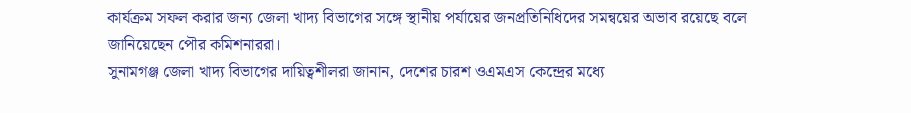কার্যক্রম সফল করার জন্য জেলা খাদ্য বিভাগের সঙ্গে স্থানীয় পর্যায়ের জনপ্রতিনিধিদের সমন্বয়ের অভাব রয়েছে বলে জানিয়েছেন পৌর কমিশনাররা।
সুনামগঞ্জ জেলা খাদ্য বিভাগের দায়িত্বশীলরা জানান, দেশের চারশ ওএমএস কেন্দ্রের মধ্যে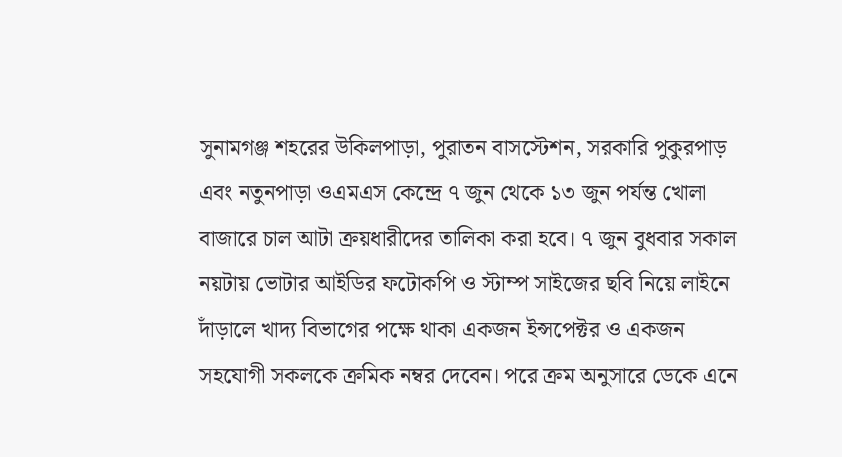সুনামগঞ্জ শহরের উকিলপাড়া, পুরাতন বাসস্টেশন, সরকারি পুকুরপাড় এবং নতুনপাড়া ওএমএস কেন্দ্রে ৭ জুন থেকে ১৩ জুন পর্যন্ত খোলা বাজারে চাল আটা ক্রয়ধারীদের তালিকা করা হবে। ৭ জুন বুধবার সকাল নয়টায় ভোটার আইডির ফটোকপি ও স্টাম্প সাইজের ছবি নিয়ে লাইনে দাঁড়ালে খাদ্য বিভাগের পক্ষে থাকা একজন ইন্সপেক্টর ও একজন সহযোগী সকলকে ক্রমিক নম্বর দেবেন। পরে ক্রম অনুসারে ডেকে এনে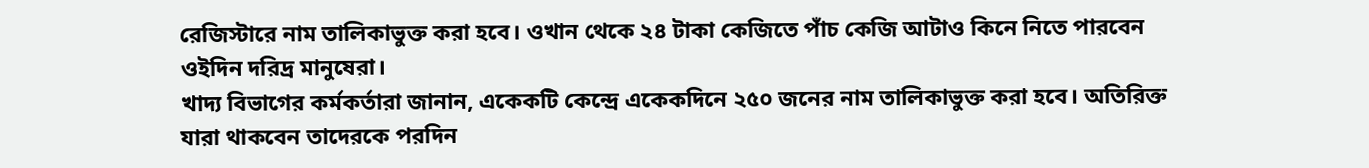রেজিস্টারে নাম তালিকাভুক্ত করা হবে। ওখান থেকে ২৪ টাকা কেজিতে পাঁচ কেজি আটাও কিনে নিতে পারবেন ওইদিন দরিদ্র মানুষেরা।
খাদ্য বিভাগের কর্মকর্তারা জানান, একেকটি কেন্দ্রে একেকদিনে ২৫০ জনের নাম তালিকাভুক্ত করা হবে। অতিরিক্ত যারা থাকবেন তাদেরকে পরদিন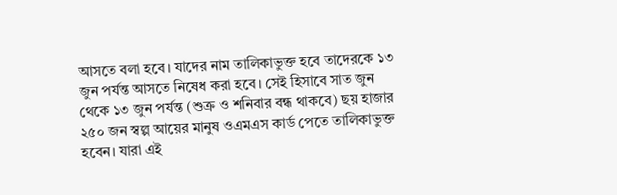আসতে বলা হবে। যাদের নাম তালিকাভুক্ত হবে তাদেরকে ১৩ জুন পর্যন্ত আসতে নিষেধ করা হবে। সেই হিসাবে সাত জুন থেকে ১৩ জুন পর্যন্ত (শুক্র ও শনিবার বন্ধ থাকবে) ছয় হাজার ২৫০ জন স্বল্প আয়ের মানুষ ওএমএস কার্ড পেতে তালিকাভুক্ত হবেন। যারা এই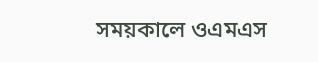সময়কালে ওএমএস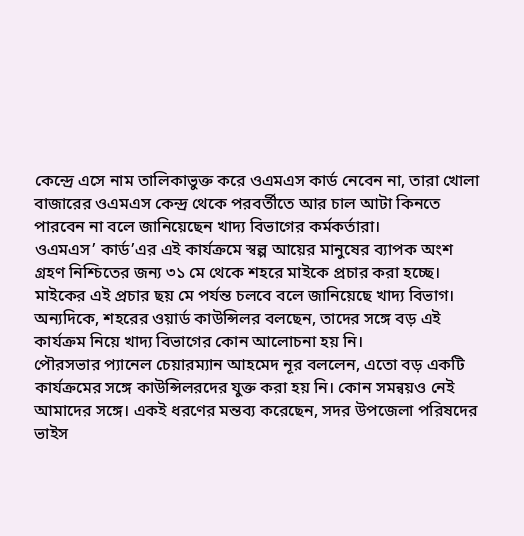কেন্দ্রে এসে নাম তালিকাভুক্ত করে ওএমএস কার্ড নেবেন না, তারা খোলা বাজারের ওএমএস কেন্দ্র থেকে পরবর্তীতে আর চাল আটা কিনতে পারবেন না বলে জানিয়েছেন খাদ্য বিভাগের কর্মকর্তারা।
ওএমএস’ কার্ড’এর এই কার্যক্রমে স্বল্প আয়ের মানুষের ব্যাপক অংশ গ্রহণ নিশ্চিতের জন্য ৩১ মে থেকে শহরে মাইকে প্রচার করা হচ্ছে। মাইকের এই প্রচার ছয় মে পর্যন্ত চলবে বলে জানিয়েছে খাদ্য বিভাগ।
অন্যদিকে, শহরের ওয়ার্ড কাউন্সিলর বলছেন, তাদের সঙ্গে বড় এই কার্যক্রম নিয়ে খাদ্য বিভাগের কোন আলোচনা হয় নি।
পৌরসভার প্যানেল চেয়ারম্যান আহমেদ নূর বললেন, এতো বড় একটি কার্যক্রমের সঙ্গে কাউন্সিলরদের যুক্ত করা হয় নি। কোন সমন্বয়ও নেই আমাদের সঙ্গে। একই ধরণের মন্তব্য করেছেন, সদর উপজেলা পরিষদের ভাইস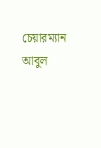চেয়ারম্যান আবুল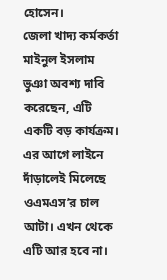হোসেন।
জেলা খাদ্য কর্মকর্তা মাইনুল ইসলাম ভুঞা অবশ্য দাবি করেছেন, এটি একটি বড় কার্যক্রম। এর আগে লাইনে দাঁড়ালেই মিলেছে ওএমএস’র চাল আটা। এখন থেকে এটি আর হবে না।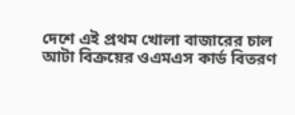দেশে এই প্রথম খোলা বাজারের চাল আটা বিক্রয়ের ওএমএস কার্ড বিতরণ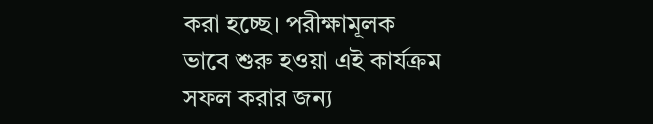করা হচ্ছে। পরীক্ষামূলক ভাবে শুরু হওয়া এই কার্যক্রম সফল করার জন্য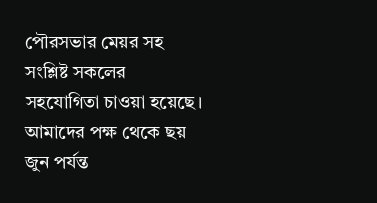পৌরসভার মেয়র সহ সংশ্লিষ্ট সকলের সহযোগিতা চাওয়া হয়েছে। আমাদের পক্ষ থেকে ছয় জুন পর্যন্ত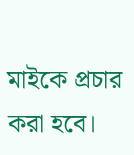মাইকে প্রচার করা হবে।